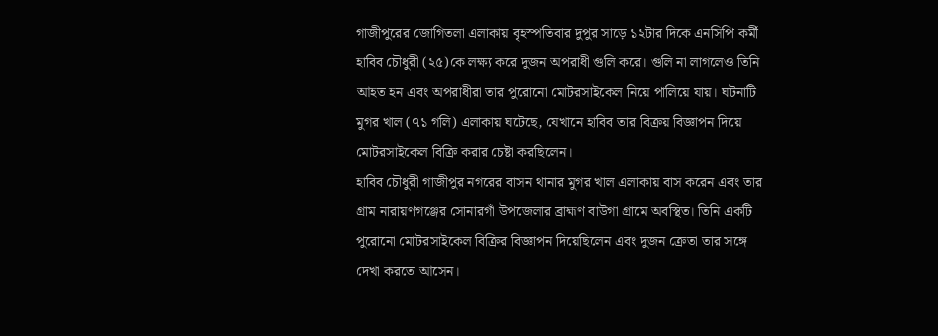গাজীপুরের জোগিতলা এলাকায় বৃহস্পতিবার দুপুর সাড়ে ১২টার দিকে এনসিপি কর্মী হাবিব চৌধুরী (২৫)কে লক্ষ্য করে দুজন অপরাধী গুলি করে। গুলি না লাগলেও তিনি আহত হন এবং অপরাধীরা তার পুরোনো মোটরসাইকেল নিয়ে পালিয়ে যায়। ঘটনাটি মুগর খাল (৭১ গলি) এলাকায় ঘটেছে, যেখানে হাবিব তার বিক্রয় বিজ্ঞাপন দিয়ে মোটরসাইকেল বিক্রি করার চেষ্টা করছিলেন।
হাবিব চৌধুরী গাজীপুর নগরের বাসন থানার মুগর খাল এলাকায় বাস করেন এবং তার গ্রাম নারায়ণগঞ্জের সোনারগাঁ উপজেলার ব্রাহ্মণ বাউগা গ্রামে অবস্থিত। তিনি একটি পুরোনো মোটরসাইকেল বিক্রির বিজ্ঞাপন দিয়েছিলেন এবং দুজন ক্রেতা তার সঙ্গে দেখা করতে আসেন।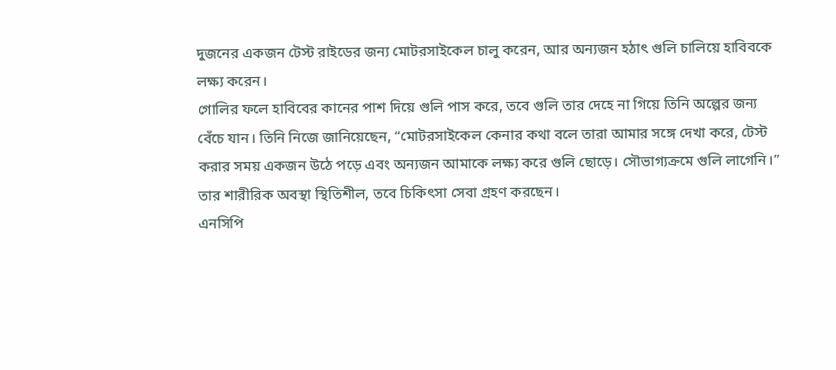দুজনের একজন টেস্ট রাইডের জন্য মোটরসাইকেল চালু করেন, আর অন্যজন হঠাৎ গুলি চালিয়ে হাবিবকে লক্ষ্য করেন।
গোলির ফলে হাবিবের কানের পাশ দিয়ে গুলি পাস করে, তবে গুলি তার দেহে না গিয়ে তিনি অল্পের জন্য বেঁচে যান। তিনি নিজে জানিয়েছেন, “মোটরসাইকেল কেনার কথা বলে তারা আমার সঙ্গে দেখা করে, টেস্ট করার সময় একজন উঠে পড়ে এবং অন্যজন আমাকে লক্ষ্য করে গুলি ছোড়ে। সৌভাগ্যক্রমে গুলি লাগেনি।” তার শারীরিক অবস্থা স্থিতিশীল, তবে চিকিৎসা সেবা গ্রহণ করছেন।
এনসিপি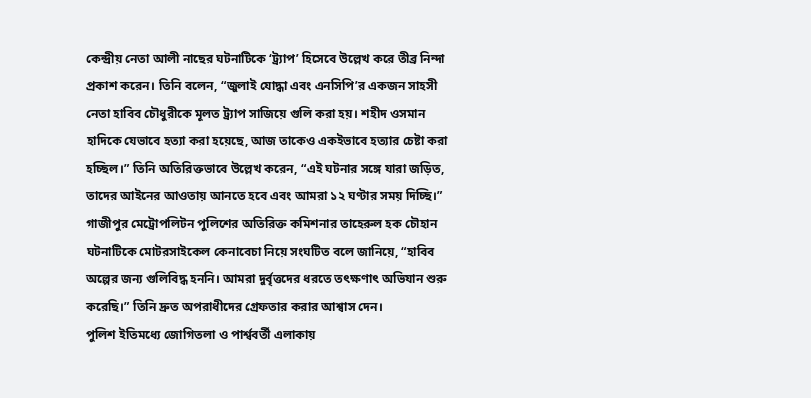কেন্দ্রীয় নেতা আলী নাছের ঘটনাটিকে ‘ট্র্যাপ’ হিসেবে উল্লেখ করে তীব্র নিন্দা প্রকাশ করেন। তিনি বলেন, “জুলাই যোদ্ধা এবং এনসিপি’র একজন সাহসী নেতা হাবিব চৌধুরীকে মূলত ট্র্যাপ সাজিয়ে গুলি করা হয়। শহীদ ওসমান হাদিকে যেভাবে হত্যা করা হয়েছে, আজ তাকেও একইভাবে হত্যার চেষ্টা করা হচ্ছিল।” তিনি অতিরিক্তভাবে উল্লেখ করেন, “এই ঘটনার সঙ্গে যারা জড়িত, তাদের আইনের আওতায় আনতে হবে এবং আমরা ১২ ঘণ্টার সময় দিচ্ছি।”
গাজীপুর মেট্রোপলিটন পুলিশের অতিরিক্ত কমিশনার তাহেরুল হক চৌহান ঘটনাটিকে মোটরসাইকেল কেনাবেচা নিয়ে সংঘটিত বলে জানিয়ে, “হাবিব অল্পের জন্য গুলিবিদ্ধ হননি। আমরা দুর্বৃত্তদের ধরতে তৎক্ষণাৎ অভিযান শুরু করেছি।” তিনি দ্রুত অপরাধীদের গ্রেফতার করার আশ্বাস দেন।
পুলিশ ইতিমধ্যে জোগিতলা ও পার্শ্ববর্তী এলাকায়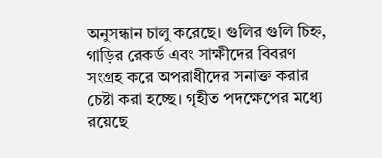অনুসন্ধান চালু করেছে। গুলির গুলি চিহ্ন, গাড়ির রেকর্ড এবং সাক্ষীদের বিবরণ সংগ্রহ করে অপরাধীদের সনাক্ত করার চেষ্টা করা হচ্ছে। গৃহীত পদক্ষেপের মধ্যে রয়েছে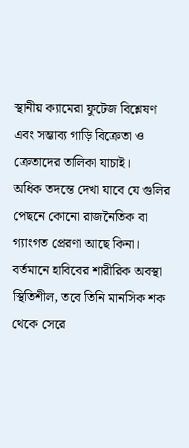স্থানীয় ক্যামেরা ফুটেজ বিশ্লেষণ এবং সম্ভাব্য গাড়ি বিক্রেতা ও ক্রেতাদের তালিকা যাচাই।
অধিক তদন্তে দেখা যাবে যে গুলির পেছনে কোনো রাজনৈতিক বা গ্যাংগত প্রেরণা আছে কিনা। বর্তমানে হাবিবের শারীরিক অবস্থা স্থিতিশীল, তবে তিনি মানসিক শক থেকে সেরে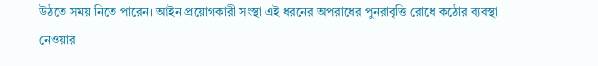উঠতে সময় নিতে পারেন। আইন প্রয়োগকারী সংস্থা এই ধরনের অপরাধের পুনরাবৃত্তি রোধে কঠোর ব্যবস্থা নেওয়ার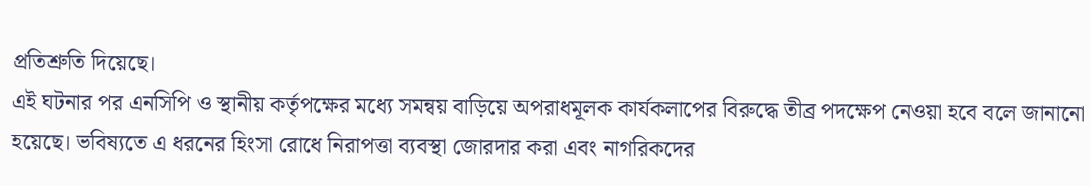প্রতিশ্রুতি দিয়েছে।
এই ঘটনার পর এনসিপি ও স্থানীয় কর্তৃপক্ষের মধ্যে সমন্বয় বাড়িয়ে অপরাধমূলক কার্যকলাপের বিরুদ্ধে তীব্র পদক্ষেপ নেওয়া হবে বলে জানানো হয়েছে। ভবিষ্যতে এ ধরনের হিংসা রোধে নিরাপত্তা ব্যবস্থা জোরদার করা এবং নাগরিকদের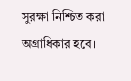সুরক্ষা নিশ্চিত করা অগ্রাধিকার হবে।